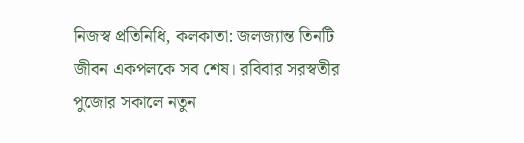নিজস্ব প্রতিনিধি, কলকাতা: জলজ্যান্ত তিনটি জীবন একপলকে সব শেষ। রবিবার সরস্বতীর পুজোর সকালে নতুন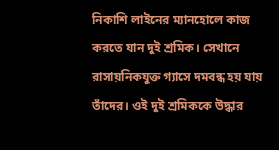নিকাশি লাইনের ম্যানহোলে কাজ করতে যান দুই শ্রমিক। সেখানে রাসায়নিকযুক্ত গ্যাসে দমবন্ধ হয় যায় তাঁদের। ওই দুই শ্রমিককে উদ্ধার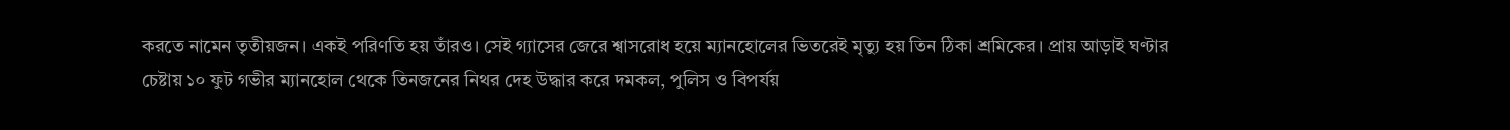করতে নামেন তৃতীয়জন। একই পরিণতি হয় তাঁরও। সেই গ্যাসের জেরে শ্বাসরোধ হয়ে ম্যানহোলের ভিতরেই মৃত্যু হয় তিন ঠিকা শ্রমিকের। প্রায় আড়াই ঘণ্টার চেষ্টায় ১০ ফুট গভীর ম্যানহোল থেকে তিনজনের নিথর দেহ উদ্ধার করে দমকল, পুলিস ও বিপর্যয়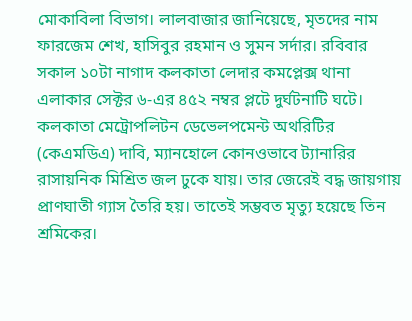মোকাবিলা বিভাগ। লালবাজার জানিয়েছে, মৃতদের নাম ফারজেম শেখ, হাসিবুর রহমান ও সুমন সর্দার। রবিবার সকাল ১০টা নাগাদ কলকাতা লেদার কমপ্লেক্স থানা এলাকার সেক্টর ৬-এর ৪৫২ নম্বর প্লটে দুর্ঘটনাটি ঘটে। কলকাতা মেট্রোপলিটন ডেভেলপমেন্ট অথরিটির (কেএমডিএ) দাবি, ম্যানহোলে কোনওভাবে ট্যানারির রাসায়নিক মিশ্রিত জল ঢুকে যায়। তার জেরেই বদ্ধ জায়গায় প্রাণঘাতী গ্যাস তৈরি হয়। তাতেই সম্ভবত মৃত্যু হয়েছে তিন শ্রমিকের।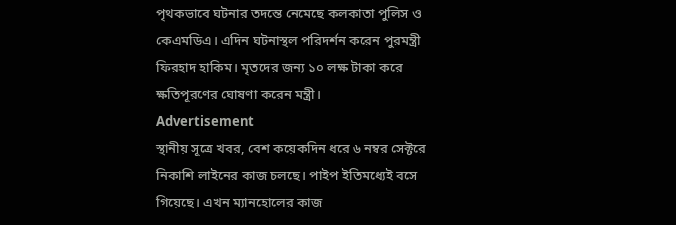পৃথকভাবে ঘটনার তদন্তে নেমেছে কলকাতা পুলিস ও কেএমডিএ। এদিন ঘটনাস্থল পরিদর্শন করেন পুরমন্ত্রী ফিরহাদ হাকিম। মৃতদের জন্য ১০ লক্ষ টাকা করে ক্ষতিপূরণের ঘোষণা করেন মন্ত্রী।
Advertisement
স্থানীয় সূত্রে খবর, বেশ কয়েকদিন ধরে ৬ নম্বর সেক্টরে নিকাশি লাইনের কাজ চলছে। পাইপ ইতিমধ্যেই বসে গিয়েছে। এখন ম্যানহোলের কাজ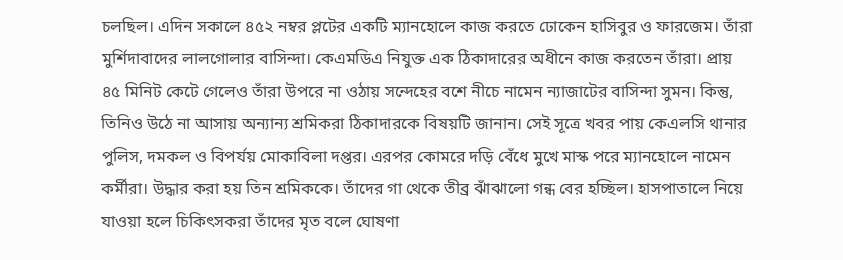চলছিল। এদিন সকালে ৪৫২ নম্বর প্লটের একটি ম্যানহোলে কাজ করতে ঢোকেন হাসিবুর ও ফারজেম। তাঁরা মুর্শিদাবাদের লালগোলার বাসিন্দা। কেএমডিএ নিযুক্ত এক ঠিকাদারের অধীনে কাজ করতেন তাঁরা। প্রায় ৪৫ মিনিট কেটে গেলেও তাঁরা উপরে না ওঠায় সন্দেহের বশে নীচে নামেন ন্যাজাটের বাসিন্দা সুমন। কিন্তু, তিনিও উঠে না আসায় অন্যান্য শ্রমিকরা ঠিকাদারকে বিষয়টি জানান। সেই সূত্রে খবর পায় কেএলসি থানার পুলিস, দমকল ও বিপর্যয় মোকাবিলা দপ্তর। এরপর কোমরে দড়ি বেঁধে মুখে মাস্ক পরে ম্যানহোলে নামেন কর্মীরা। উদ্ধার করা হয় তিন শ্রমিককে। তাঁদের গা থেকে তীব্র ঝাঁঝালো গন্ধ বের হচ্ছিল। হাসপাতালে নিয়ে যাওয়া হলে চিকিৎসকরা তাঁদের মৃত বলে ঘোষণা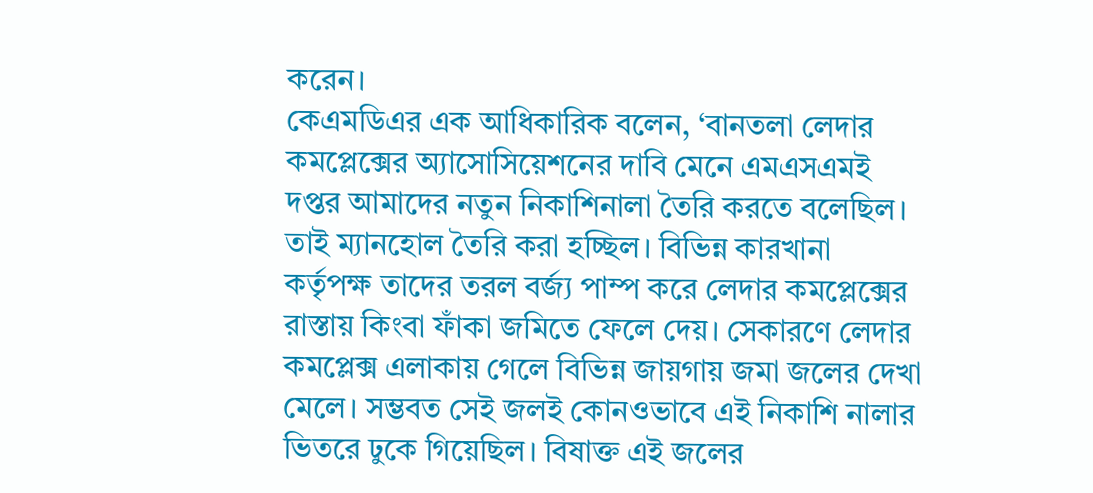করেন।
কেএমডিএর এক আধিকারিক বলেন, ‘বানতলা লেদার কমপ্লেক্সের অ্যাসোসিয়েশনের দাবি মেনে এমএসএমই দপ্তর আমাদের নতুন নিকাশিনালা তৈরি করতে বলেছিল। তাই ম্যানহোল তৈরি করা হচ্ছিল। বিভিন্ন কারখানা কর্তৃপক্ষ তাদের তরল বর্জ্য পাম্প করে লেদার কমপ্লেক্সের রাস্তায় কিংবা ফাঁকা জমিতে ফেলে দেয়। সেকারণে লেদার কমপ্লেক্স এলাকায় গেলে বিভিন্ন জায়গায় জমা জলের দেখা মেলে। সম্ভবত সেই জলই কোনওভাবে এই নিকাশি নালার ভিতরে ঢুকে গিয়েছিল। বিষাক্ত এই জলের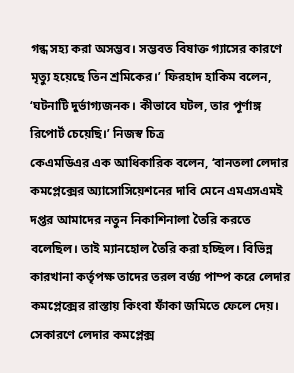গন্ধ সহ্য করা অসম্ভব। সম্ভবত বিষাক্ত গ্যাসের কারণে মৃত্যু হয়েছে তিন শ্রমিকের।’ ফিরহাদ হাকিম বলেন, ‘ঘটনাটি দুর্ভাগ্যজনক। কীভাবে ঘটল, তার পূর্ণাঙ্গ রিপোর্ট চেয়েছি।’ নিজস্ব চিত্র
কেএমডিএর এক আধিকারিক বলেন, ‘বানতলা লেদার কমপ্লেক্সের অ্যাসোসিয়েশনের দাবি মেনে এমএসএমই দপ্তর আমাদের নতুন নিকাশিনালা তৈরি করতে বলেছিল। তাই ম্যানহোল তৈরি করা হচ্ছিল। বিভিন্ন কারখানা কর্তৃপক্ষ তাদের তরল বর্জ্য পাম্প করে লেদার কমপ্লেক্সের রাস্তায় কিংবা ফাঁকা জমিতে ফেলে দেয়। সেকারণে লেদার কমপ্লেক্স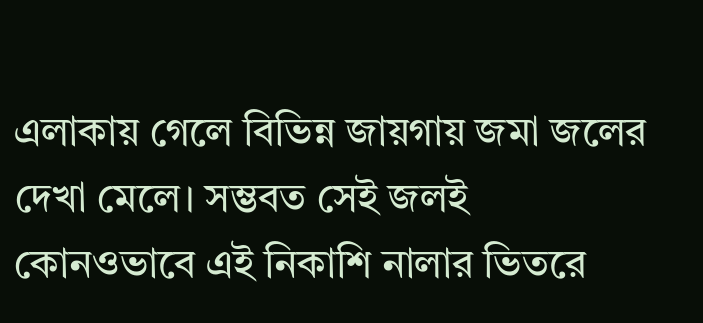এলাকায় গেলে বিভিন্ন জায়গায় জমা জলের দেখা মেলে। সম্ভবত সেই জলই কোনওভাবে এই নিকাশি নালার ভিতরে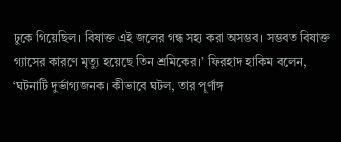ঢুকে গিয়েছিল। বিষাক্ত এই জলের গন্ধ সহ্য করা অসম্ভব। সম্ভবত বিষাক্ত গ্যাসের কারণে মৃত্যু হয়েছে তিন শ্রমিকের।’ ফিরহাদ হাকিম বলেন, ‘ঘটনাটি দুর্ভাগ্যজনক। কীভাবে ঘটল, তার পূর্ণাঙ্গ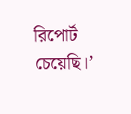রিপোর্ট চেয়েছি।’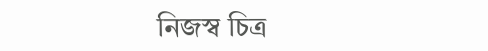নিজস্ব চিত্র